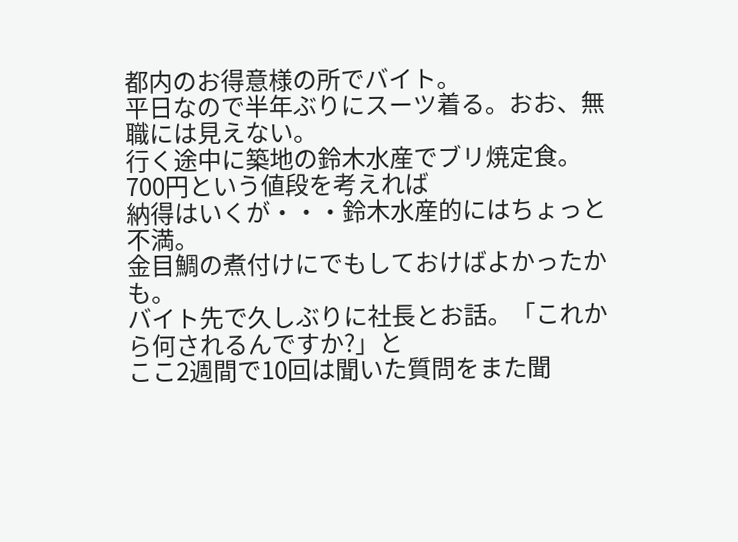都内のお得意様の所でバイト。
平日なので半年ぶりにスーツ着る。おお、無職には見えない。
行く途中に築地の鈴木水産でブリ焼定食。700円という値段を考えれば
納得はいくが・・・鈴木水産的にはちょっと不満。
金目鯛の煮付けにでもしておけばよかったかも。
バイト先で久しぶりに社長とお話。「これから何されるんですか?」と
ここ2週間で10回は聞いた質問をまた聞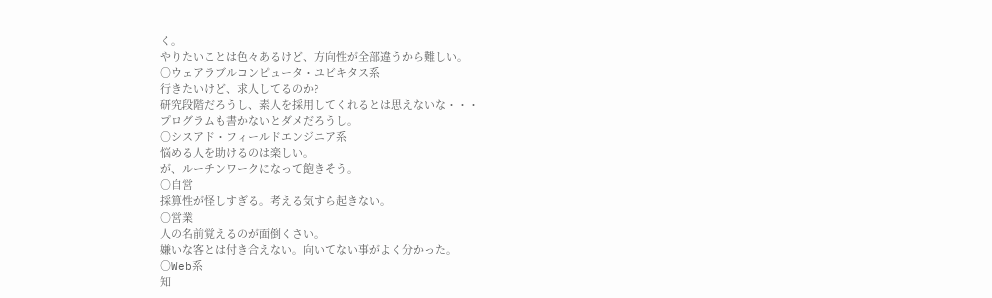く。
やりたいことは色々あるけど、方向性が全部違うから難しい。
○ウェアラブルコンピュータ・ユビキタス系
行きたいけど、求人してるのか?
研究段階だろうし、素人を採用してくれるとは思えないな・・・
プログラムも書かないとダメだろうし。
○シスアド・フィールドエンジニア系
悩める人を助けるのは楽しい。
が、ルーチンワークになって飽きそう。
○自営
採算性が怪しすぎる。考える気すら起きない。
○営業
人の名前覚えるのが面倒くさい。
嫌いな客とは付き合えない。向いてない事がよく分かった。
○Web系
知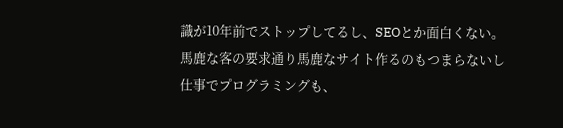識が10年前でストップしてるし、SEOとか面白くない。
馬鹿な客の要求通り馬鹿なサイト作るのもつまらないし
仕事でプログラミングも、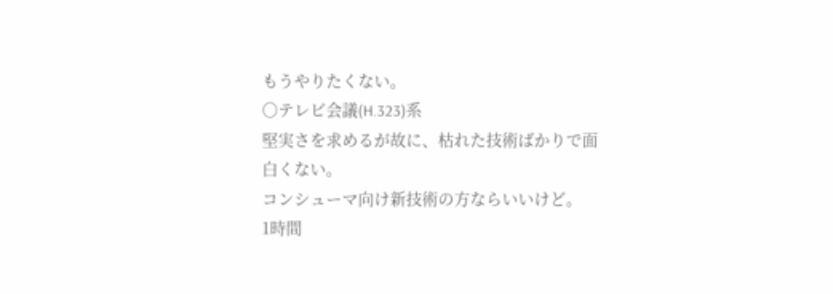もうやりたくない。
○テレビ会議(H.323)系
堅実さを求めるが故に、枯れた技術ばかりで面白くない。
コンシューマ向け新技術の方ならいいけど。
1時間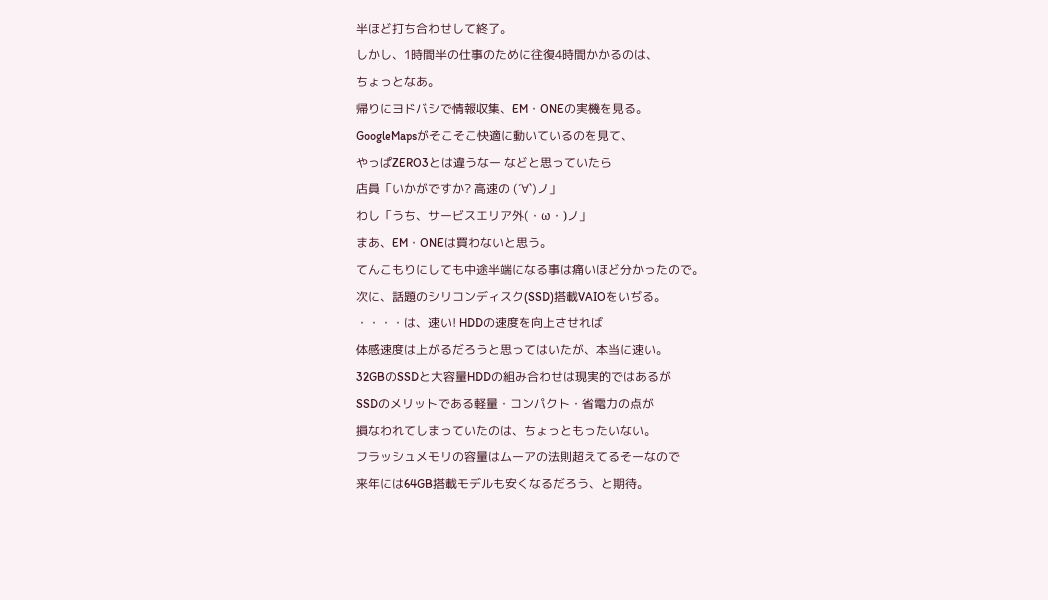半ほど打ち合わせして終了。
しかし、1時間半の仕事のために往復4時間かかるのは、
ちょっとなあ。
帰りにヨドバシで情報収集、EM・ONEの実機を見る。
GoogleMapsがそこそこ快適に動いているのを見て、
やっぱZERO3とは違うなー などと思っていたら
店員「いかがですか? 高速の (´∀`)ノ」
わし「うち、サービスエリア外(・ω・)ノ」
まあ、EM・ONEは買わないと思う。
てんこもりにしても中途半端になる事は痛いほど分かったので。
次に、話題のシリコンディスク(SSD)搭載VAIOをいぢる。
・・・・は、速い! HDDの速度を向上させれば
体感速度は上がるだろうと思ってはいたが、本当に速い。
32GBのSSDと大容量HDDの組み合わせは現実的ではあるが
SSDのメリットである軽量・コンパクト・省電力の点が
損なわれてしまっていたのは、ちょっともったいない。
フラッシュメモリの容量はムーアの法則超えてるそーなので
来年には64GB搭載モデルも安くなるだろう、と期待。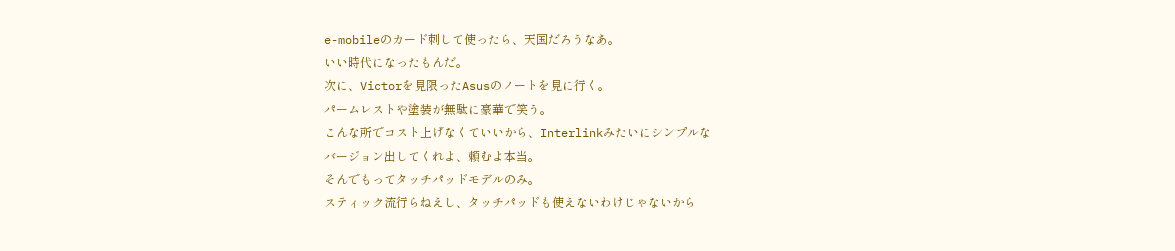e-mobileのカード刺して使ったら、天国だろうなあ。
いい時代になったもんだ。
次に、Victorを見限ったAsusのノートを見に行く。
パームレストや塗装が無駄に豪華で笑う。
こんな所でコスト上げなくていいから、Interlinkみたいにシンプルな
バージョン出してくれよ、頼むよ本当。
そんでもってタッチパッドモデルのみ。
スティック流行らねえし、タッチパッドも使えないわけじゃないから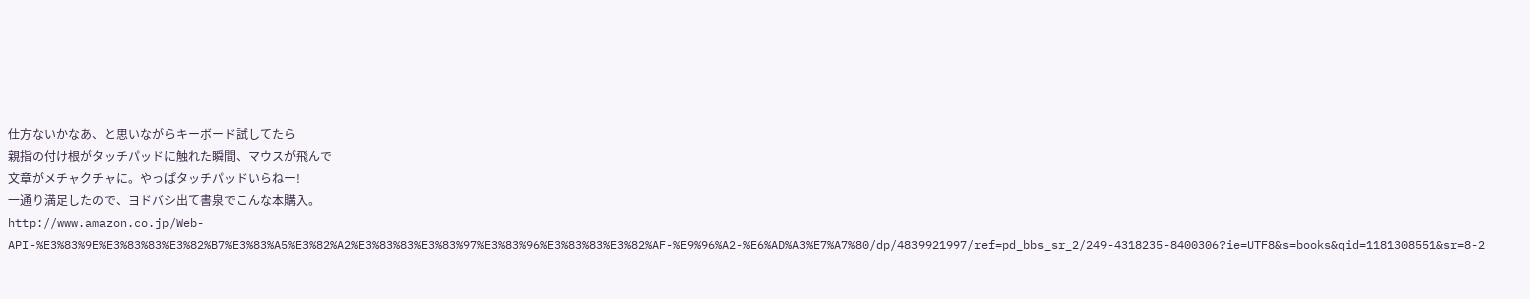仕方ないかなあ、と思いながらキーボード試してたら
親指の付け根がタッチパッドに触れた瞬間、マウスが飛んで
文章がメチャクチャに。やっぱタッチパッドいらねー!
一通り満足したので、ヨドバシ出て書泉でこんな本購入。
http://www.amazon.co.jp/Web-API-%E3%83%9E%E3%83%83%E3%82%B7%E3%83%A5%E3%82%A2%E3%83%83%E3%83%97%E3%83%96%E3%83%83%E3%82%AF-%E9%96%A2-%E6%AD%A3%E7%A7%80/dp/4839921997/ref=pd_bbs_sr_2/249-4318235-8400306?ie=UTF8&s=books&qid=1181308551&sr=8-2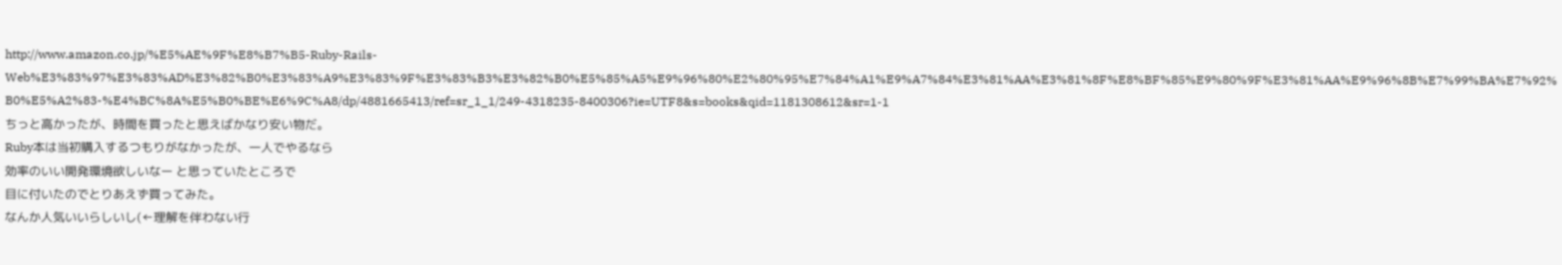http://www.amazon.co.jp/%E5%AE%9F%E8%B7%B5-Ruby-Rails-Web%E3%83%97%E3%83%AD%E3%82%B0%E3%83%A9%E3%83%9F%E3%83%B3%E3%82%B0%E5%85%A5%E9%96%80%E2%80%95%E7%84%A1%E9%A7%84%E3%81%AA%E3%81%8F%E8%BF%85%E9%80%9F%E3%81%AA%E9%96%8B%E7%99%BA%E7%92%B0%E5%A2%83-%E4%BC%8A%E5%B0%BE%E6%9C%A8/dp/4881665413/ref=sr_1_1/249-4318235-8400306?ie=UTF8&s=books&qid=1181308612&sr=1-1
ちっと高かったが、時間を買ったと思えばかなり安い物だ。
Ruby本は当初購入するつもりがなかったが、一人でやるなら
効率のいい開発環境欲しいなー と思っていたところで
目に付いたのでとりあえず買ってみた。
なんか人気いいらしいし(←理解を伴わない行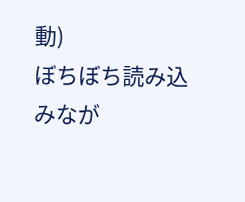動)
ぼちぼち読み込みなが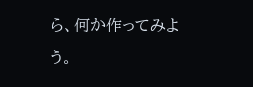ら、何か作ってみよう。